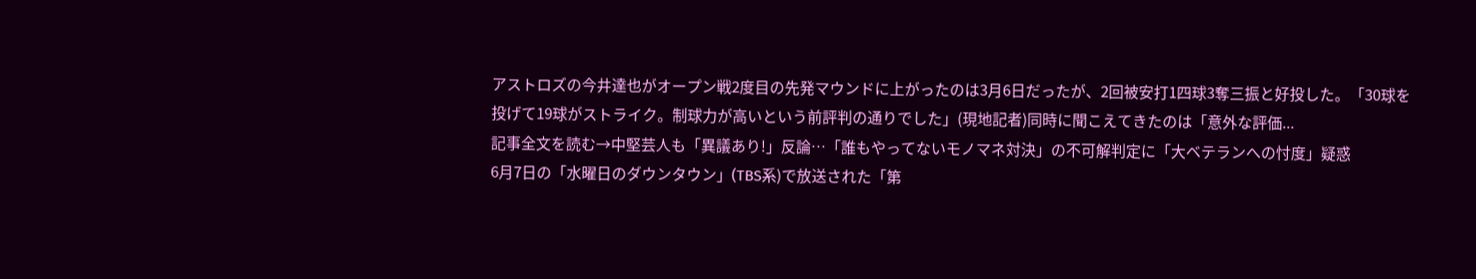アストロズの今井達也がオープン戦2度目の先発マウンドに上がったのは3月6日だったが、2回被安打1四球3奪三振と好投した。「30球を投げて19球がストライク。制球力が高いという前評判の通りでした」(現地記者)同時に聞こえてきたのは「意外な評価...
記事全文を読む→中堅芸人も「異議あり!」反論…「誰もやってないモノマネ対決」の不可解判定に「大ベテランへの忖度」疑惑
6月7日の「水曜日のダウンタウン」(TBS系)で放送された「第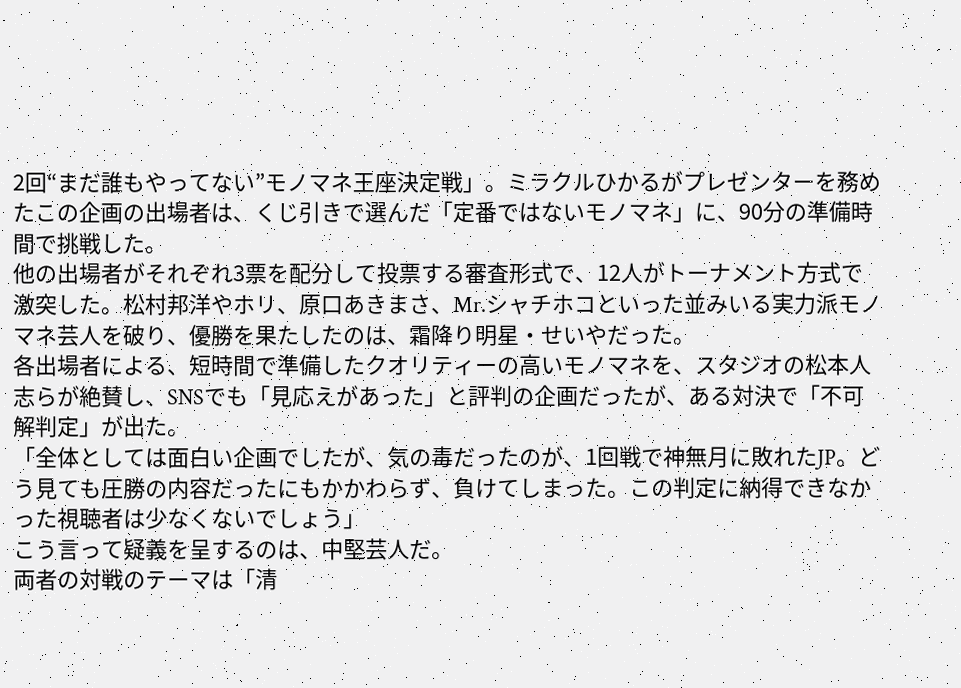2回“まだ誰もやってない”モノマネ王座決定戦」。ミラクルひかるがプレゼンターを務めたこの企画の出場者は、くじ引きで選んだ「定番ではないモノマネ」に、90分の準備時間で挑戦した。
他の出場者がそれぞれ3票を配分して投票する審査形式で、12人がトーナメント方式で激突した。松村邦洋やホリ、原口あきまさ、Mr.シャチホコといった並みいる実力派モノマネ芸人を破り、優勝を果たしたのは、霜降り明星・せいやだった。
各出場者による、短時間で準備したクオリティーの高いモノマネを、スタジオの松本人志らが絶賛し、SNSでも「見応えがあった」と評判の企画だったが、ある対決で「不可解判定」が出た。
「全体としては面白い企画でしたが、気の毒だったのが、1回戦で神無月に敗れたJP。どう見ても圧勝の内容だったにもかかわらず、負けてしまった。この判定に納得できなかった視聴者は少なくないでしょう」
こう言って疑義を呈するのは、中堅芸人だ。
両者の対戦のテーマは「清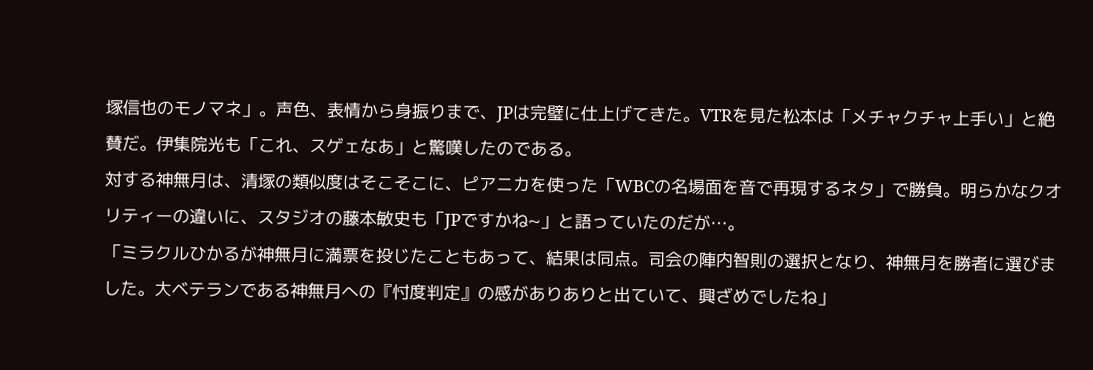塚信也のモノマネ」。声色、表情から身振りまで、JPは完璧に仕上げてきた。VTRを見た松本は「メチャクチャ上手い」と絶賛だ。伊集院光も「これ、スゲェなあ」と驚嘆したのである。
対する神無月は、清塚の類似度はそこそこに、ピアニカを使った「WBCの名場面を音で再現するネタ」で勝負。明らかなクオリティーの違いに、スタジオの藤本敏史も「JPですかね~」と語っていたのだが…。
「ミラクルひかるが神無月に満票を投じたこともあって、結果は同点。司会の陣内智則の選択となり、神無月を勝者に選びました。大ベテランである神無月への『忖度判定』の感がありありと出ていて、興ざめでしたね」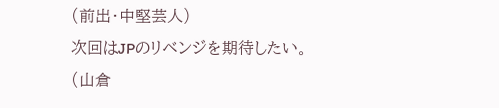(前出・中堅芸人)
次回はJPのリベンジを期待したい。
(山倉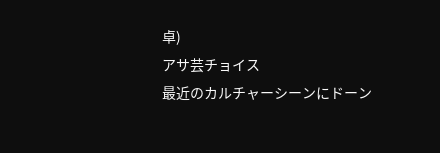卓)
アサ芸チョイス
最近のカルチャーシーンにドーン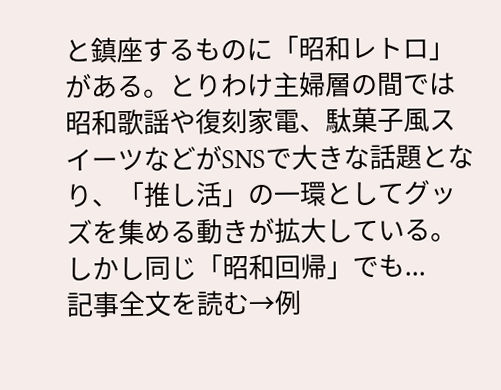と鎮座するものに「昭和レトロ」がある。とりわけ主婦層の間では昭和歌謡や復刻家電、駄菓子風スイーツなどがSNSで大きな話題となり、「推し活」の一環としてグッズを集める動きが拡大している。しかし同じ「昭和回帰」でも...
記事全文を読む→例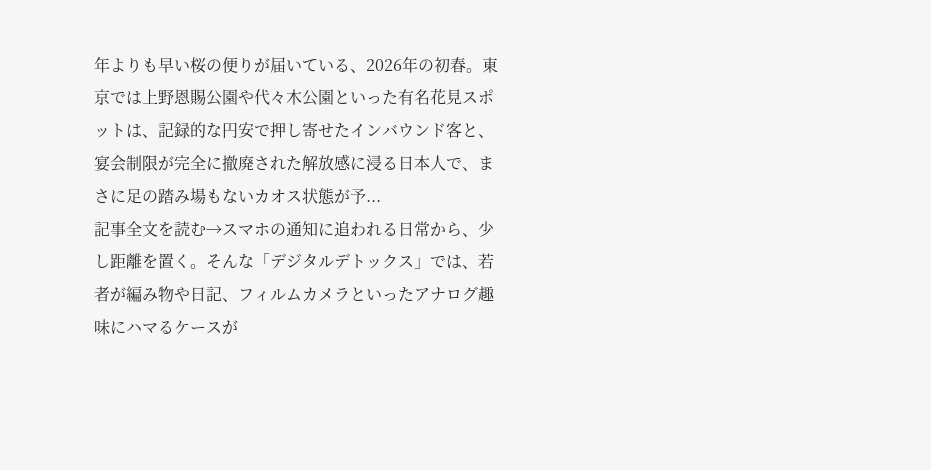年よりも早い桜の便りが届いている、2026年の初春。東京では上野恩賜公園や代々木公園といった有名花見スポットは、記録的な円安で押し寄せたインバウンド客と、宴会制限が完全に撤廃された解放感に浸る日本人で、まさに足の踏み場もないカオス状態が予...
記事全文を読む→スマホの通知に追われる日常から、少し距離を置く。そんな「デジタルデトックス」では、若者が編み物や日記、フィルムカメラといったアナログ趣味にハマるケースが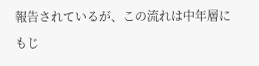報告されているが、この流れは中年層にもじ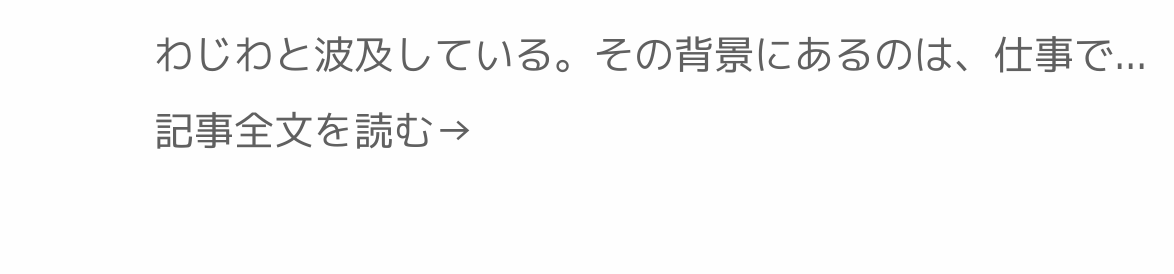わじわと波及している。その背景にあるのは、仕事で...
記事全文を読む→